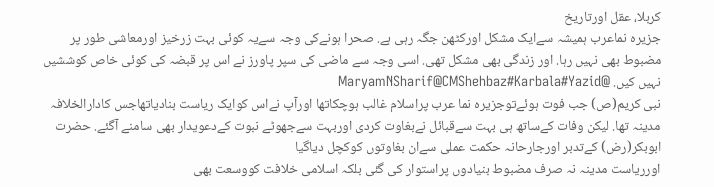کربلا، عقل اورتاریخ
جزیرہ نماعرب ہمیشہ سےایک مشکل اورکٹھن جگہ رہی ہے. صحرا ہونےکی وجہ سےیہ کوئی بہت زرخیز اورمعاشی طور پر مضبوط بھی نہیں رہا. اور زندگی بھی مشکل تھی. اسی وجہ سے ماضی کی سپر پاورز نے اس پر قبضہ کی کوئی خاص کوششیں نہیں کیں. @MaryamNSharif@CMShehbaz#Karbala#Yazid
نبی کریم(ص) جب فوت ہوئےتوجزیرہ نما عرب پراسلام غالب ہوچکاتھا اورآپ نےاس کوایک ریاست بنادیاتھاجس کادارالخلافہ مدینہ تھا. لیکن وفات کےساتھ ہی بہت سےقبائل نےبغاوت کردی اوربہت سےجھوٹے نبوت کےدعویدار بھی سامنے آگئے. حضرت ابوبکر(رض) کےتدبر اورجارحانہ حکمت عملی سےان بغاوتوں کوکچل دیاگیا
اورریاست مدینہ نہ صرف مضبوط بنیادوں پراستوار کی گئی بلکہ اسلامی خلافت کووسعت بھی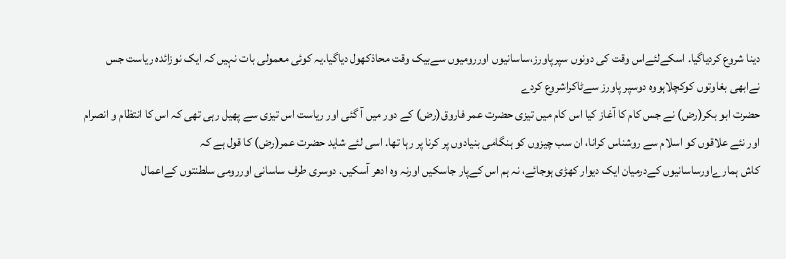دینا شروع کردیاگیا. اسکےلئےاس وقت کی دونوں سپرپاورز،ساسانیوں اوررومیوں سےبیک وقت محاذکھول دیاگیا.یہ کوئی معمولی بات نہیں کہ ایک نوزائدہ ریاست جس نےابھی بغاوتوں کوکچلاہووہ دوسپر پاورز سےٹاکراشروع کردے
حضرت ابو بکر(رض) نے جس کام کا آغاز کیا اس کام میں تیزی حضرت عمر فاروق(رض) کے دور میں آ گئی اور ریاست اس تیزی سے پھیل رہی تھی کہ اس کا انتظام و انصرام اور نئے علاقوں کو اسلام سے روشناس کرانا، ان سب چیزوں کو ہنگامی بنیادوں پر کرنا پر رہا تھا. اسی لئے شاید حضرت عمر(رض) کا قول ہے کہ
کاش ہمارےاورساسانیوں کےدرمیان ایک دیوار کھڑی ہوجائے، نہ ہم اس کےپار جاسکیں اورنہ وہ ادھر آسکیں. دوسری طرف ساسانی اوررومی سلطنتوں کےاعمال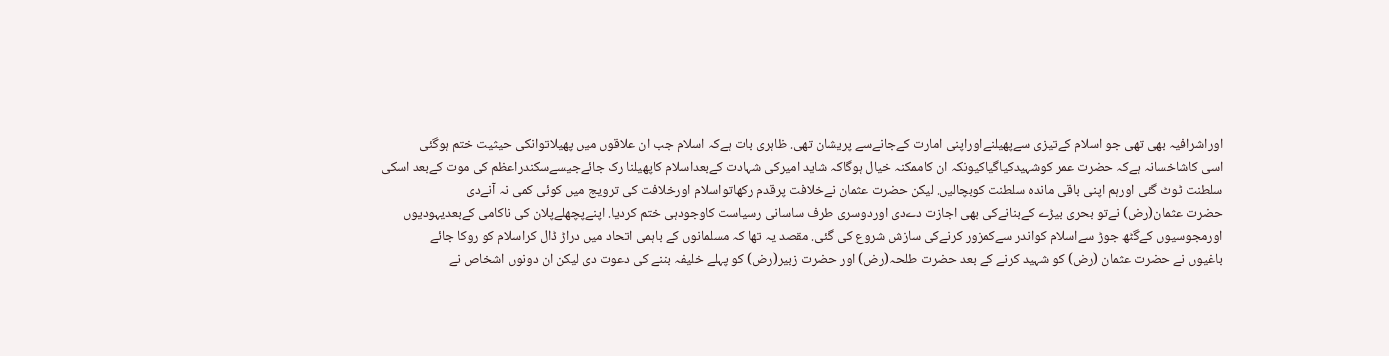اوراشرافیہ بھی تھی جو اسلام کےتیزی سےپھیلنےاوراپنی امارت کےجانےسے پریشان تھی. ظاہری بات ہےکہ اسلام جب ان علاقوں میں پھیلاتوانکی حیثیت ختم ہوگئی
اسی کاشاخسانہ ہےکہ حضرت عمر کوشہیدکیاگیاکیونکہ ان کاممکنہ خیال ہوگاکہ شاید امیرکی شہادت کےبعداسلام کاپھیلنا رک جائےجیسےسکندراعظم کی موت کےبعد اسکی سلطنت ٹوٹ گئی اورہم اپنی باقی ماندہ سلطنت کوبچالیں. لیکن حضرت عثمان نےخلافت پرقدم رکھاتواسلام اورخلافت کی ترویج میں کوئی کمی نہ آنےدی
حضرت عثمان(رض) نےتو بحری بیڑے کےبنانےکی بھی اجازت دےدی اوردوسری طرف ساسانی رسیاست کاوجودہی ختم کردیا. اپنےپچھلےپلان کی ناکامی کےبعدیہودیوں اورمجوسیوں کےگٹھ جوڑ سےاسلام کواندر سےکمزور کرنےکی سازش شروع کی گئی. مقصد یہ تھا کہ مسلمانوں کے باہمی اتحاد میں دراڑ ڈال کراسلام کو روکا جائے
باغیوں نے حضرت عثمان (رض) کو شہید کرنے کے بعد حضرت طلحہ(رض) اور حضرت زبیر(رض) کو پہلے خلیفہ بننے کی دعوت دی لیکن ان دونوں اشخاص نے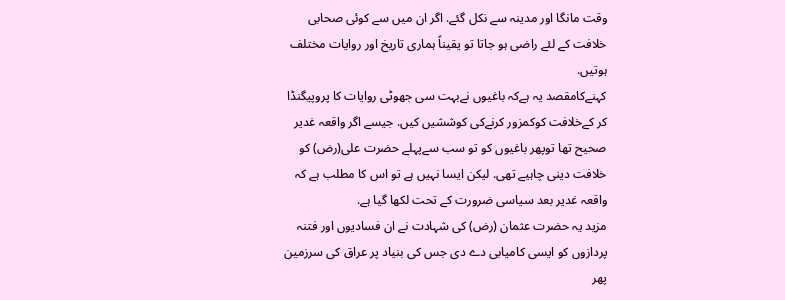وقت مانگا اور مدینہ سے نکل گئے. اگر ان میں سے کوئی صحابی خلافت کے لئے راضی ہو جاتا تو یقیناً ہماری تاریخ اور روایات مختلف ہوتیں.
کہنےکامقصد یہ ہےکہ باغیوں نےبہت سی جھوٹی روایات کا پروپیگنڈا کر کےخلافت کوکمزور کرنےکی کوششیں کیں. جیسے اگر واقعہ غدیر صحیح تھا توپھر باغیوں کو تو سب سےپہلے حضرت علی(رض) کو خلافت دینی چاہیے تھی. لیکن ایسا نہیں ہے تو اس کا مطلب ہے کہ واقعہ غدیر بعد سیاسی ضرورت کے تحت لکھا گیا ہے.
مزید یہ حضرت عثمان (رض) کی شہادت نے ان فسادیوں اور فتنہ پردازوں کو ایسی کامیابی دے دی جس کی بنیاد پر عراق کی سرزمین پھر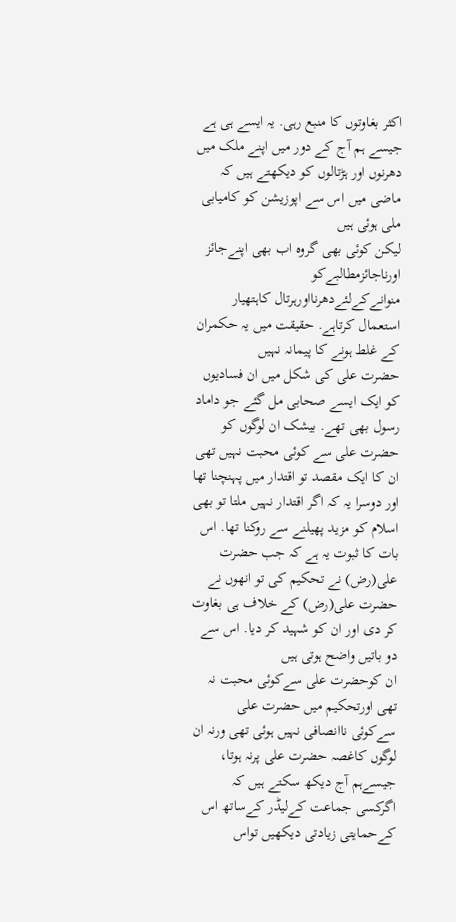اکثر بغاوتوں کا منبع رہی. یہ ایسے ہی ہے جیسے ہم آج کے دور میں اپنے ملک میں دھرنوں اور ہڑتالوں کو دیکھتے ہیں کہ ماضی میں اس سے اپوزیشن کو کامیابی ملی ہوئی ہیں
لیکن کوئی بھی گروہ اب بھی اپنےجائز اورناجائزمطالبےکو منوانےکےلئےدھرنااورہرتال کاہتھیار استعمال کرتاہے. حقیقت میں یہ حکمران کے غلط ہونے کا پیمانہ نہیں
حضرت علی کی شکل میں ان فسادیوں کو ایک ایسے صحابی مل گئے جو داماد رسول بھی تھے. بیشک ان لوگوں کو حضرت علی سے کوئی محبت نہیں تھی
ان کا ایک مقصد تو اقتدار میں پہنچنا تھا اور دوسرا یہ کہ اگر اقتدار نہیں ملتا تو بھی اسلام کو مزید پھیلنے سے روکنا تھا. اس بات کا ثبوت یہ ہے کہ جب حضرت علی(رض) نے تحکیم کی تو انھوں نے حضرت علی(رض) کے خلاف ہی بغاوت کر دی اور ان کو شہید کر دیا. اس سے دو باتیں واضح ہوتی ہیں
ان کوحضرت علی سےکوئی محبت نہ تھی اورتحکیم میں حضرت علی سےکوئی ناانصافی نہیں ہوئی تھی ورنہ ان لوگوں کاغصہ حضرت علی پرنہ ہوتا، جیسےہم آج دیکھ سکتے ہیں کہ اگرکسی جماعت کےلیڈر کےساتھ اس کےحمایتی زیادتی دیکھیں تواس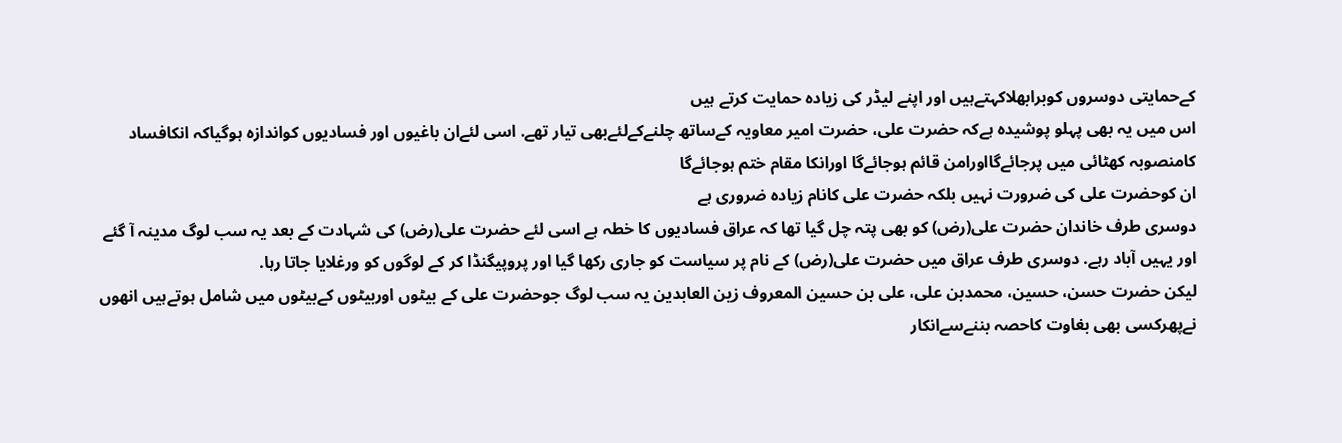کےحمایتی دوسروں کوبرابھلاکہتےہیں اور اپنے لیڈر کی زیادہ حمایت کرتے ہیں
اس میں یہ بھی پہلو پوشیدہ ہےکہ حضرت علی، حضرت امیر معاویہ کےساتھ چلنےکےلئےبھی تیار تھے. اسی لئےان باغیوں اور فسادیوں کواندازہ ہوگیاکہ انکافساد کامنصوبہ کھٹائی میں پرجائےگااورامن قائم ہوجائےگا اورانکا مقام ختم ہوجائےگا
ان کوحضرت علی کی ضرورت نہیں بلکہ حضرت علی کانام زیادہ ضروری ہے
دوسری طرف خاندان حضرت علی(رض) کو بھی پتہ چل گیا تھا کہ عراق فسادیوں کا خطہ ہے اسی لئے حضرت علی(رض) کی شہادت کے بعد یہ سب لوگ مدینہ آ گئے اور یہیں آباد رہے. دوسری طرف عراق میں حضرت علی(رض) کے نام پر سیاست کو جاری رکھا گیا اور پروپیگنڈا کر کے لوگوں کو ورغلایا جاتا رہا.
لیکن حضرت حسن، حسین، محمدبن علی، علی بن حسین المعروف زین العابدین یہ سب لوگ جوحضرت علی کے بیٹوں اوربیٹوں کےبیٹوں میں شامل ہوتےہیں انھوں نےپھرکسی بھی بغاوت کاحصہ بننےسےانکار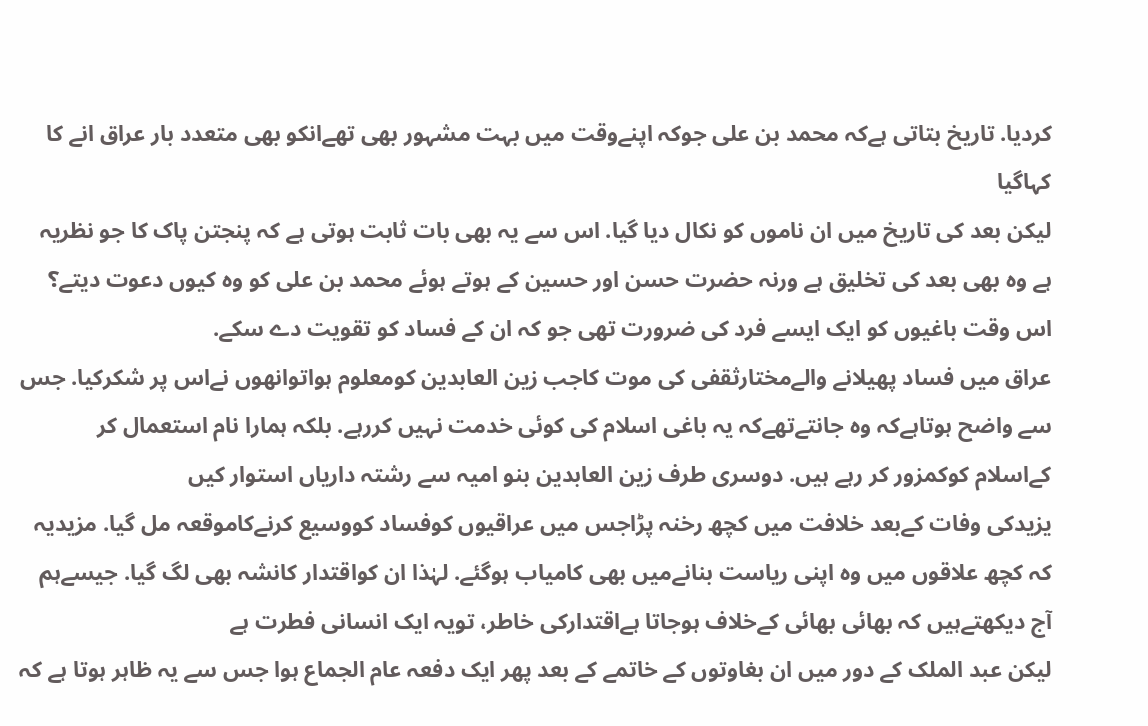کردیا. تاریخ بتاتی ہےکہ محمد بن علی جوکہ اپنےوقت میں بہت مشہور بھی تھےانکو بھی متعدد بار عراق انے کا کہاگیا
لیکن بعد کی تاریخ میں ان ناموں کو نکال دیا گیا. اس سے یہ بھی بات ثابت ہوتی ہے کہ پنجتن پاک کا جو نظریہ ہے وہ بھی بعد کی تخلیق ہے ورنہ حضرت حسن اور حسین کے ہوتے ہوئے محمد بن علی کو وہ کیوں دعوت دیتے؟ اس وقت باغیوں کو ایک ایسے فرد کی ضرورت تھی جو کہ ان کے فساد کو تقویت دے سکے.
عراق میں فساد پھیلانے والےمختارثقفی کی موت کاجب زین العابدین کومعلوم ہواتوانھوں نےاس پر شکرکیا. جس سے واضح ہوتاہےکہ وہ جانتےتھےکہ یہ باغی اسلام کی کوئی خدمت نہیں کررہے. بلکہ ہمارا نام استعمال کر کےاسلام کوکمزور کر رہے ہیں. دوسری طرف زین العابدین بنو امیہ سے رشتہ داریاں استوار کیں
یزیدکی وفات کےبعد خلافت میں کچھ رخنہ پڑاجس میں عراقیوں کوفساد کووسیع کرنےکاموقعہ مل گیا. مزیدیہ کہ کچھ علاقوں میں وہ اپنی ریاست بنانےمیں بھی کامیاب ہوگئے. لہٰذا ان کواقتدار کانشہ بھی لگ گیا. جیسےہم آج دیکھتےہیں کہ بھائی بھائی کےخلاف ہوجاتا ہےاقتدارکی خاطر، تویہ ایک انسانی فطرت ہے
لیکن عبد الملک کے دور میں ان بغاوتوں کے خاتمے کے بعد پھر ایک دفعہ عام الجماع ہوا جس سے یہ ظاہر ہوتا ہے کہ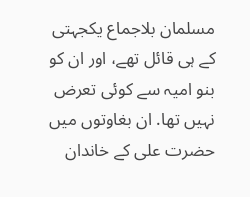مسلمان بلاجماع یکجہتی کے ہی قائل تھے، اور ان کو بنو امیہ سے کوئی تعرض نہیں تھا. ان بغاوتوں میں حضرت علی کے خاندان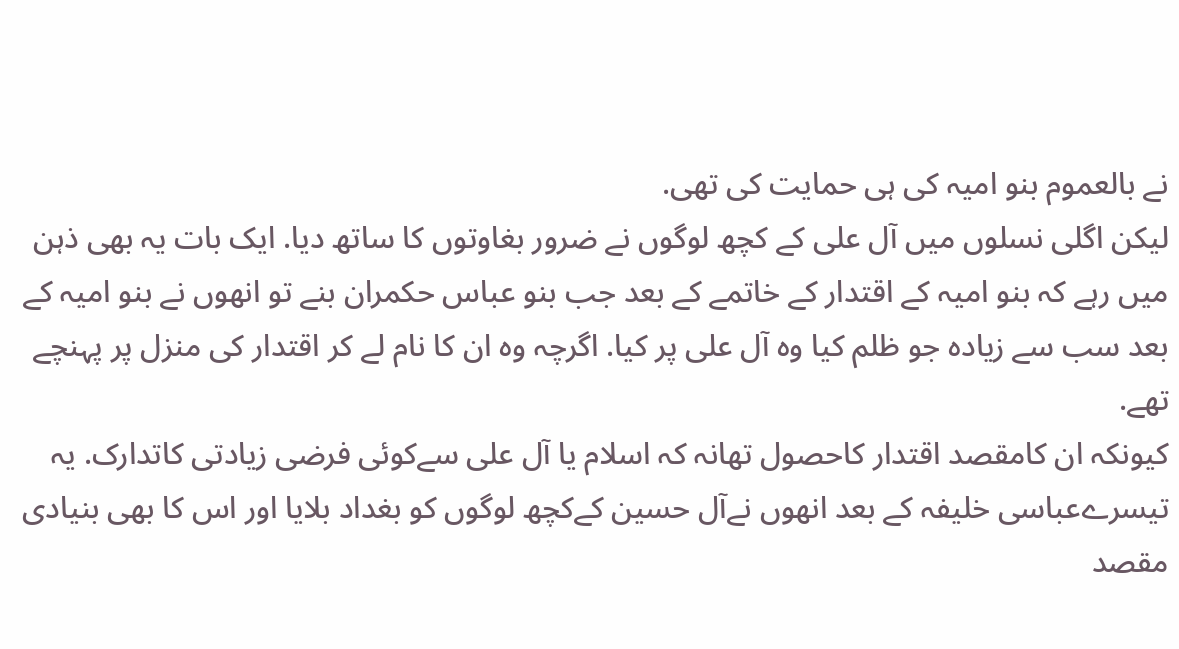نے بالعموم بنو امیہ کی ہی حمایت کی تھی.
لیکن اگلی نسلوں میں آل علی کے کچھ لوگوں نے ضرور بغاوتوں کا ساتھ دیا. ایک بات یہ بھی ذہن میں رہے کہ بنو امیہ کے اقتدار کے خاتمے کے بعد جب بنو عباس حکمران بنے تو انھوں نے بنو امیہ کے بعد سب سے زیادہ جو ظلم کیا وہ آل علی پر کیا. اگرچہ وہ ان کا نام لے کر اقتدار کی منزل پر پہنچے تھے.
کیونکہ ان کامقصد اقتدار کاحصول تھانہ کہ اسلام یا آل علی سےکوئی فرضی زیادتی کاتدارک. یہ تیسرےعباسی خلیفہ کے بعد انھوں نےآل حسین کےکچھ لوگوں کو بغداد بلایا اور اس کا بھی بنیادی مقصد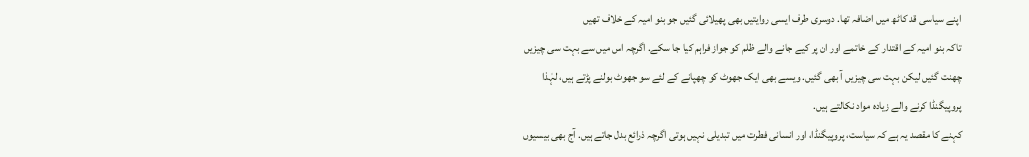اپنے سیاسی قد کاٹھ میں اضافہ تھا. دوسری طرف ایسی روایتیں بھی پھیلائی گئیں جو بنو امیہ کے خلاف تھیں
تاکہ بنو امیہ کے اقتدار کے خاتمے اور ان پر کیے جانے والے ظلم کو جواز فراہم کیا جا سکے. اگرچہ اس میں سے بہت سی چیزیں چھنت گئیں لیکن بہت سی چیزیں آ بھی گئیں. ویسے بھی ایک جھوٹ کو چھپانے کے لئے سو جھوٹ بولنے پڑتے ہیں، لہٰذا پروپیگنڈا کرنے والے زیادہ مواد نکالتے ہیں.
کہنے کا مقصد یہ ہے کہ سیاست، پروپیگنڈا، اور انسانی فطرت میں تبدیلی نہیں ہوتی اگرچہ ذرائع بدل جاتے ہیں. آج بھی بیسیوں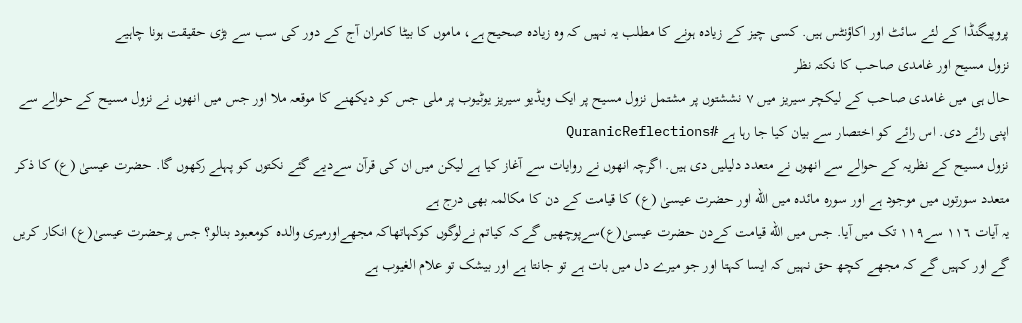پروپیگنڈا کے لئے سائٹ اور اکاؤنٹس ہیں. کسی چیز کے زیادہ ہونے کا مطلب یہ نہیں کہ وہ زیادہ صحیح ہے، ماموں کا بیٹا کامران آج کے دور کی سب سے بڑی حقیقت ہونا چاہیے
نزول مسیح اور غامدی صاحب کا نکتہ نظر
حال ہی میں غامدی صاحب کے لیکچر سیریز میں ٧ نششتوں پر مشتمل نزول مسیح پر ایک ویڈیو سیریز یوٹیوب پر ملی جس کو دیکھنے کا موقعہ ملا اور جس میں انھوں نے نزول مسیح کے حوالے سے اپنی رائے دی. اس رائے کو اختصار سے بیان کیا جا رہا ہے #QuranicReflections
نزول مسیح کے نظریہ کے حوالے سے انھوں نے متعدد دلیلیں دی ہیں. اگرچہ انھوں نے روایات سے آغاز کیا ہے لیکن میں ان کی قرآن سےدیے گئے نکتوں کو پہلے رکھوں گا. حضرت عیسیٰ (ع) کا ذکر متعدد سورتوں میں موجود ہے اور سوره مائدہ میں الله اور حضرت عیسیٰ (ع) کا قیامت کے دن کا مکالمہ بھی درج ہے
یہ آیات ١١٦ سے١١٩ تک میں آیا. جس میں الله قیامت کےدن حضرت عیسیٰ(ع)سےپوچھیں گےکہ کیاتم نےلوگوں کوکہاتھاکہ مجھےاورمیری والدہ کومعبود بنالو؟ جس پرحضرت عیسیٰ(ع) انکار کریں گے اور کہیں گے کہ مجھے کچھ حق نہیں کہ ایسا کہتا اور جو میرے دل میں بات ہے تو جانتا ہے اور بیشک تو علام الغیوب ہے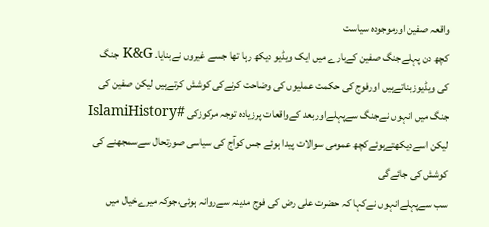واقعہ صفین اورموجودہ سیاست
کچھ دن پہلےجنگ صفین کےبارے میں ایک ویڈیو دیکھ رہا تھا جسے غیروں نےبنایا۔ K&G جنگ کی ویڈیوزبناتےہیں اورفوج کی حکمت عملیوں کی وضاحت کرنےکی کوشش کرتےہیں لیکن صفین کی جنگ میں انہوں نےجنگ سےپہلےاوربعد کےواقعات پرزیادہ توجہ مرکوزکی #IslamiHistory
لیکن اسےدیکھتےہوئےکچھ عمومی سوالات پیدا ہوئے جس کوآج کی سیاسی صورتحال سےسمجھنے کی کوشش کی جائےگی
سب سےپہلےانہوں نےکہا کہ حضرت علی رض کی فوج مدینہ سےروانہ ہوئی،جوکہ میرےخیال میں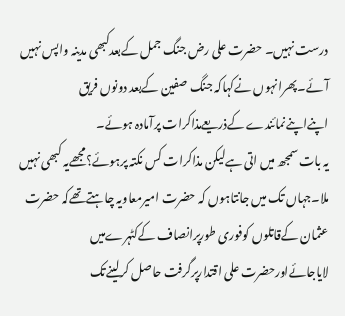درست نہیں۔ حضرت علی رض جنگ جمل کےبعدکبھی مدینہ واپس نہیں آئے۔پھرانہوں نےکہاکہ جنگ صفین کےبعد دونوں فریق
اپنےاپنےنمائندے کےذریعےمذاکرات پرآمادہ ہوئے۔
یہ بات سمجھ میں اتی ہےلیکن مذاکرات کس نکتہ پرہوئے؟مجھےیہ کبھی نہیں ملا۔جہاں تک میں جانتاہوں کہ حضرت امیرمعاویہ چاہتےتھےکہ حضرت عثمان کےقاتلوں کوفوری طورپرانصاف کےکٹہرےمیں لایاجائےاورحضرت علی اقتدارپرگرفت حاصل کرلینےتک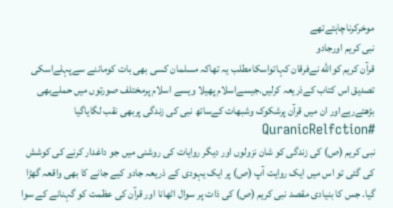موخرکرناچاہتےتھے
نبی کریم اورجادو
قرآن کریم کوالله نےفرقان کہاتواسکامطلب یہ تھاکہ مسلمان کسی بھی بات کوماننے سےپہلےاسکی تصدیق اس کتاب کےذریعہ کرلیں.جیسےاسلام پھیلا ویسے اسلام پرمختلف صورتوں میں حملےبھی بڑھتےرہےاور ان میں قرآن پرشکوک وشبھات کےساتھ نبی کی زندگی پربھی نقب لگایاگیا #QuranicRelfction
نبی کریم (ص) کی زندگی کو شان نزولوں اور دیگر روایات کی روشنی میں جو داغدار کرنے کی کوشش کی گئی تو اس میں ایک روایت آپ (ص) پر ایک یہودی کے ذریعہ جادو کیے جانے کا بھی واقعہ گھڑا گیا. جس کا بنیادی مقصد نبی کریم (ص) کی ذات پر سوال اٹھانا اور قرآن کی عظمت کو گہنانے کے سوا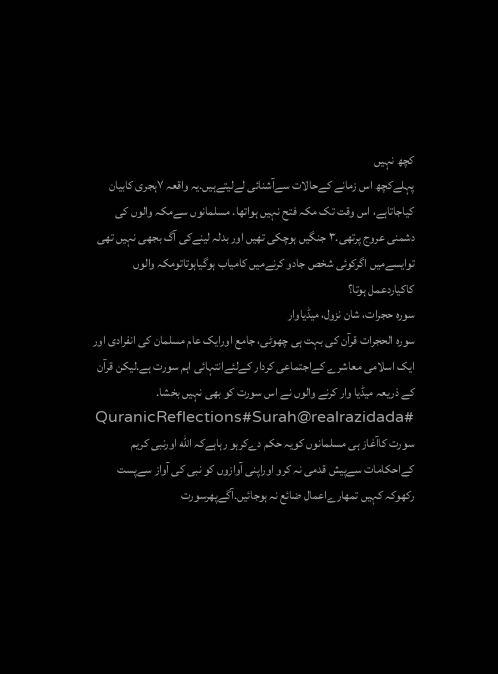کچھ نہیں
پہلےکچھ اس زمانے کےحالات سےآشنائی لےلیتےہیں.یہ واقعہ ٧ہجری کابیان کیاجاتاہے، اس وقت تک مکہ فتح نہیں ہواتھا. مسلمانوں سےمکہ والوں کی دشمنی عروج پرتھی.٣ جنگیں ہوچکی تھیں اور بدلہ لینےکی آگ بجھی نہیں تھی توایسےمیں اگرکوئی شخص جادو کرنےمیں کامیاب ہوگیاہوتاتومکہ والوں کاکیاردعمل ہوتا؟
سوره حجرات، شان نزول، میڈیاوار
سوره الحجرات قرآن کی بہت ہی چھوٹی، جامع اورایک عام مسلمان کی انفرادی اور ایک اسلامی معاشرے کےاجتماعی کردار کےلئےانتہائی اہم سورت ہے.لیکن قرآن کے ذریعہ میڈیا وار کرنے والوں نے اس سورت کو بھی نہیں بخشا. #QuranicReflections#Surah@realrazidada
سورت کاآغاز ہی مسلمانوں کویہ حکم دےکرہو رہاہےکہ الله اورنبی کریم کےاحکامات سےپیش قدمی نہ کرو اوراپنی آوازوں کو نبی کی آواز سےپست رکھوکہ کہیں تمھارےاعمال ضائع نہ ہوجائیں.آگےپھرسورت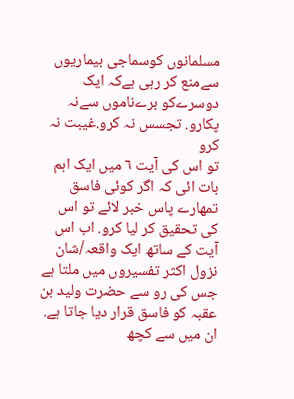مسلمانوں کوسماجی بیماریوں سےمنع کر رہی ہےکہ ایک دوسرےکو برےناموں سےنہ پکارو. تجسس نہ کرو.غیبت نہ کرو
تو اس کی آیت ٦ میں ایک اہم بات ائی کہ اگر کوئی فاسق تمھارے پاس خبر لائے تو اس کی تحقیق کر لیا کرو. اب اس آیت کے ساتھ ایک واقعہ/شان نزول اکثر تفسیروں میں ملتا ہے جس کی رو سے حضرت ولید بن عقبہ کو فاسق قرار دیا جاتا ہے. ان میں سے کچھ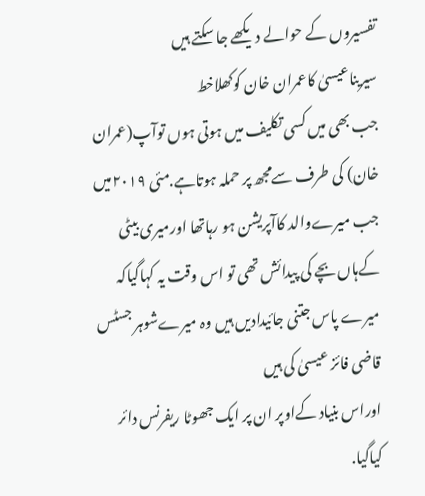تفسیروں کے حوالے دیکھے جا سکتے ہیں
سیریناعیسیٰ کاعمران خان کوکھلاخط
جب بھی میں کسی تکلیف میں ہوتی ہوں توآپ(عمران خان) کی طرف سےمجھ پر حملہ ہوتاہے.مئی ٢٠١٩میں جب میرےوالد کاآپریشن ہو رہاتھا اورمیری بیٹی کےہاں بچے کی پیدائش تھی تو اس وقت یہ کہاگیاکہ میرے پاس جتنی جائیدادیں ہیں وہ میرےشوہر جسٹس قاضی فائز عیسیٰ کی ہیں
اوراس بنیاد کےاوپر ان پر ایک جھوٹا ریفرنس دائر کیاگیا.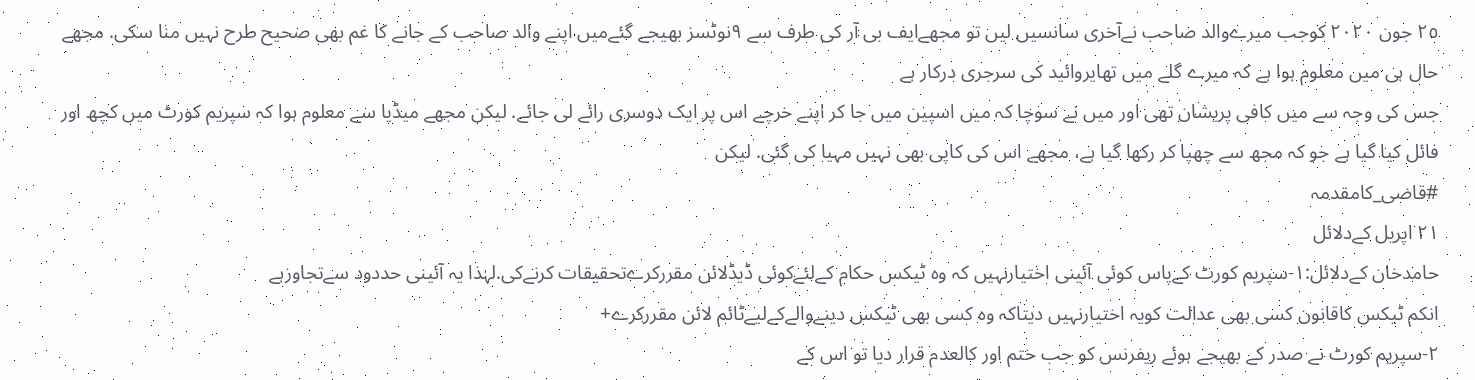٢٥ جون ٢٠٢٠ کوجب میرےوالد صاحب نےآخری سانسیں لیں تو مجھےایف بی آر کی طرف سے ٩نوٹسز بھیجے گئےمیں اپنے والد صاحب کے جانے کا غم بھی صحیح طرح نہیں منا سکی. مجھے حال ہی میں معلوم ہوا ہے کہ میرے گلے میں تھایروائید کی سرجری درکار ہے
جس کی وجہ سے میں کافی پریشان تھی اور میں نے سوچا کہ میں اسپین میں جا کر اپنے خرچے اس پر ایک دوسری رائے لی جائے. لیکن مجھے میڈیا سے معلوم ہوا کہ سپریم کورٹ میں کچھ اور فائل کیا گیا ہے جو کہ مجھ سے چھپا کر رکھا گیا ہے، مجھے اس کی کاپی بھی نہیں مہیا کی گئی. لیکن
#قاضی_کامقدمہ
٢١ اپریل کےدلائل
حامدخان کےدلائل:١-سپریم کورٹ کےپاس کوئی آئینی اختیارنہیں کہ وہ ٹیکس حکام کےلئےکوئی ڈیڈلائن مقررکرےتحقیقات کرنےکی.لہٰذا یہ آئینی حددود سےتجاوزہے
انکم ٹیکس کاقانون کسی بھی عدالت کویہ اختیارنہیں دیتاکہ وہ کسی بھی ٹیکس دینےوالےکےلیےٹائم لائن مقررکرے+
٢-سپریم کورٹ نے صدر کے بھیجے ہوئے ریفرنس کو جب ختم اور کالعدم قرار دیا تو اس کے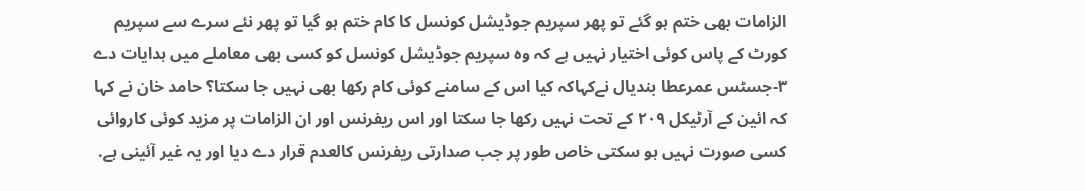الزامات بھی ختم ہو گئے تو پھر سپریم جوڈیشل کونسل کا کام ختم ہو گیا تو پھر نئے سرے سے سپریم کورٹ کے پاس کوئی اختیار نہیں ہے کہ وہ سپریم جوڈیشل کونسل کو کسی بھی معاملے میں ہدایات دے
٣-جسٹس عمرعطا بندیال نےکہاکہ کیا اس کے سامنے کوئی کام رکھا بھی نہیں جا سکتا؟ حامد خان نے کہا کہ ائین کے آرٹیکل ٢٠٩ کے تحت نہیں رکھا جا سکتا اور اس ریفرنس اور ان الزامات پر مزید کوئی کاروائی کسی صورت نہیں ہو سکتی خاص طور پر جب صدارتی ریفرنس کالعدم قرار دے دیا اور یہ غیر آئینی ہے.